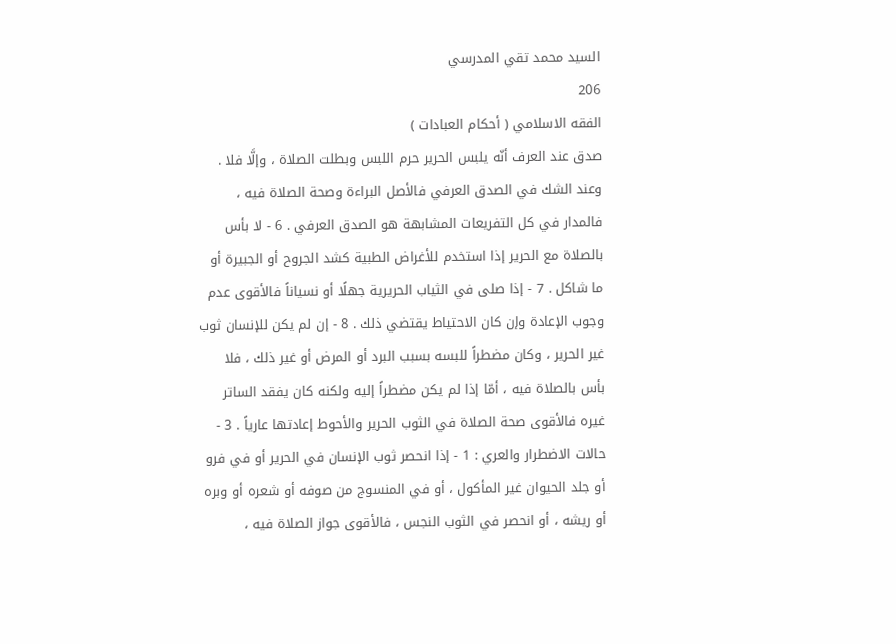السيد محمد تقي المدرسي
206
الفقه الاسلامي ( أحكام العبادات )
صدق عند العرف أنّه يلبس الحرير حرم اللبس وبطلت الصلاة ، وإلَّا فلا . وعند الشك في الصدق العرفي فالأصل البراءة وصحة الصلاة فيه ، فالمدار في كل التفريعات المشابهة هو الصدق العرفي . 6 - لا بأس بالصلاة مع الحرير إذا استخدم للأغراض الطبية كشد الجروح أو الجبيرة أو ما شاكل . 7 - إذا صلى في الثياب الحريرية جهلًا أو نسياناً فالأقوى عدم وجوب الإعادة وإن كان الاحتياط يقتضي ذلك . 8 - إن لم يكن للإنسان ثوب غير الحرير ، وكان مضطراً للبسه بسبب البرد أو المرض أو غير ذلك ، فلا بأس بالصلاة فيه ، أمّا إذا لم يكن مضطراً إليه ولكنه كان يفقد الساتر غيره فالأقوى صحة الصلاة في الثوب الحرير والأحوط إعادتها عارياً . 3 - حالات الاضطرار والعري : 1 - إذا انحصر ثوب الإنسان في الحرير أو في فرو أو جلد الحيوان غير المأكول ، أو في المنسوج من صوفه أو شعره أو وبره أو ريشه ، أو انحصر في الثوب النجس ، فالأقوى جواز الصلاة فيه ،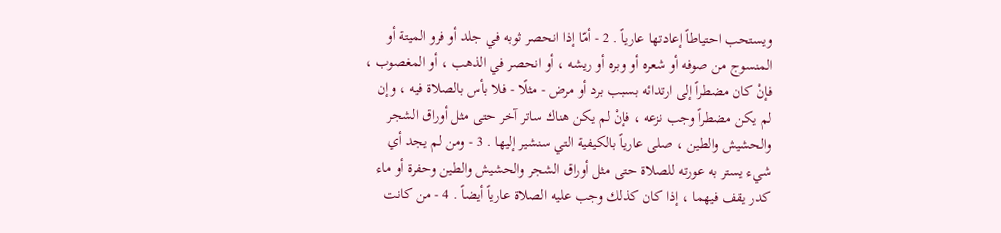ويستحب احتياطاً إعادتها عارياً . 2 - أمّا إذا انحصر ثوبه في جلد أو فرو الميتة أو المنسوج من صوفه أو شعره أو وبره أو ريشه ، أو انحصر في الذهب ، أو المغصوب ، فإنْ كان مضطراً إلى ارتدائه بسبب برد أو مرض - مثلًا - فلا بأس بالصلاة فيه ، وإن لم يكن مضطراً وجب نزعه ، فإنْ لم يكن هناك ساتر آخر حتى مثل أوراق الشجر والحشيش والطين ، صلى عارياً بالكيفية التي سنشير إليها . 3 - ومن لم يجد أي شيء يستر به عورته للصلاة حتى مثل أوراق الشجر والحشيش والطين وحفرة أو ماء كدر يقف فيهما ، إذا كان كذلك وجب عليه الصلاة عارياً أيضاً . 4 - من كانت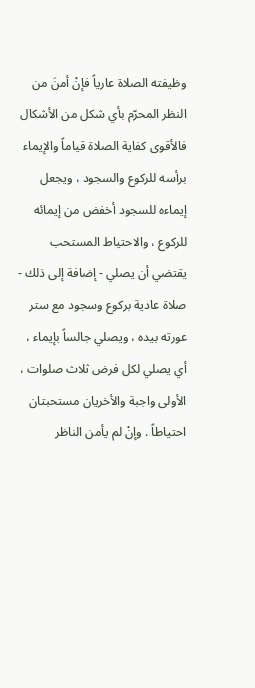وظيفته الصلاة عارياً فإنْ أمنَ من النظر المحرّم بأي شكل من الأشكال فالأقوى كفاية الصلاة قياماً والإيماء برأسه للركوع والسجود ، ويجعل إيماءه للسجود أخفض من إيمائه للركوع ، والاحتياط المستحب يقتضي أن يصلي - إضافة إلى ذلك - صلاة عادية بركوع وسجود مع ستر عورته بيده ، ويصلي جالساً بإيماء ، أي يصلي لكل فرض ثلاث صلوات ، الأولى واجبة والأخريان مستحبتان احتياطاً . وإنْ لم يأمن الناظر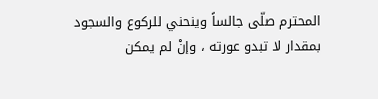المحترم صلّى جالساً وينحني للركوع والسجود بمقدار لا تبدو عورته ، وإنْ لم يمكن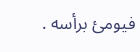فيومئ برأسه .